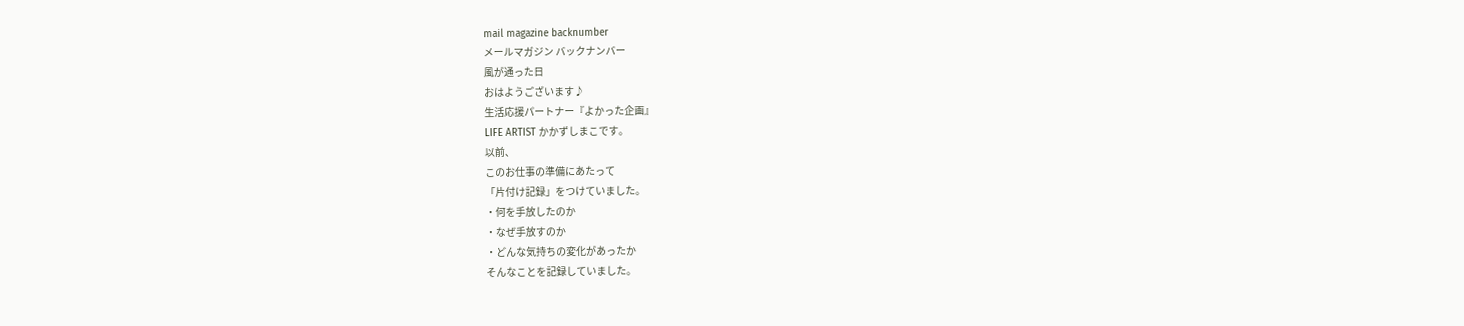mail magazine backnumber
メールマガジン バックナンバー
風が通った日
おはようございます♪
生活応援パートナー『よかった企画』
LIFE ARTIST かかずしまこです。
以前、
このお仕事の準備にあたって
「片付け記録」をつけていました。
・何を手放したのか
・なぜ手放すのか
・どんな気持ちの変化があったか
そんなことを記録していました。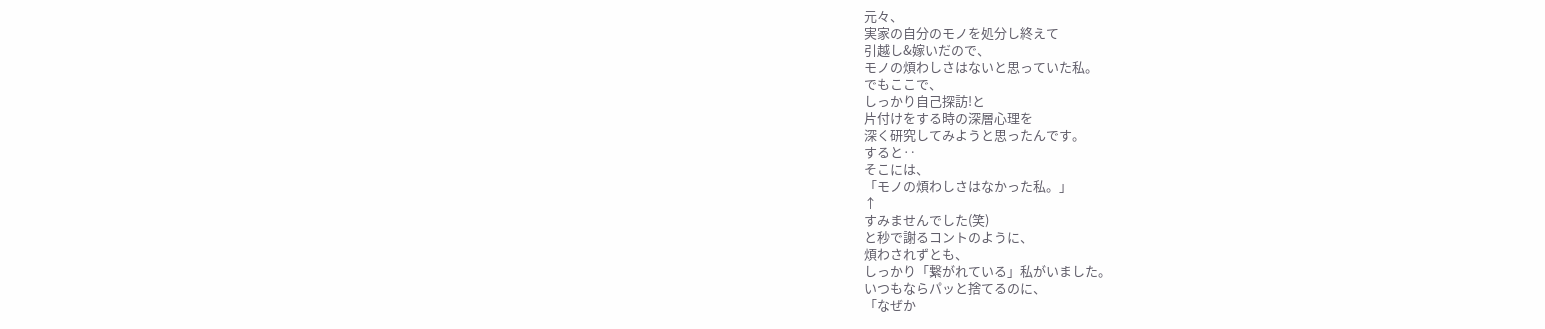元々、
実家の自分のモノを処分し終えて
引越し&嫁いだので、
モノの煩わしさはないと思っていた私。
でもここで、
しっかり自己探訪!と
片付けをする時の深層心理を
深く研究してみようと思ったんです。
すると‥
そこには、
「モノの煩わしさはなかった私。」
↑
すみませんでした(笑)
と秒で謝るコントのように、
煩わされずとも、
しっかり「繋がれている」私がいました。
いつもならパッと捨てるのに、
「なぜか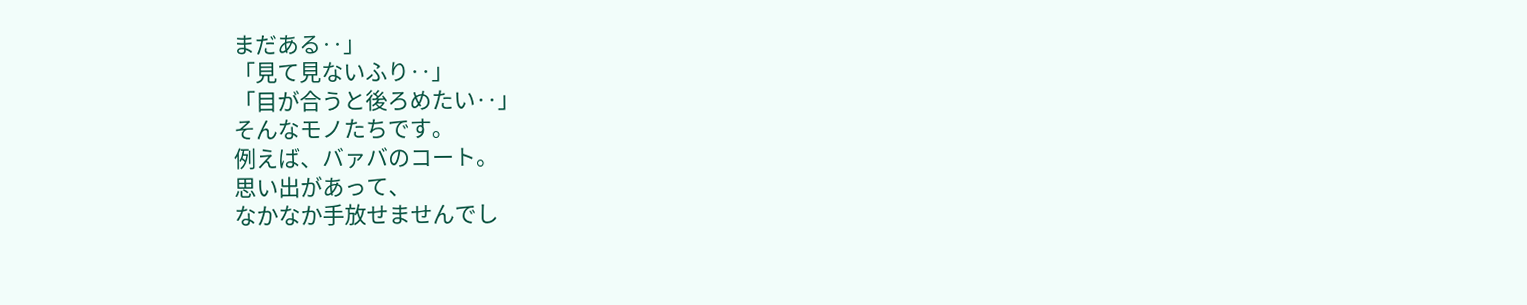まだある‥」
「見て見ないふり‥」
「目が合うと後ろめたい‥」
そんなモノたちです。
例えば、バァバのコート。
思い出があって、
なかなか手放せませんでし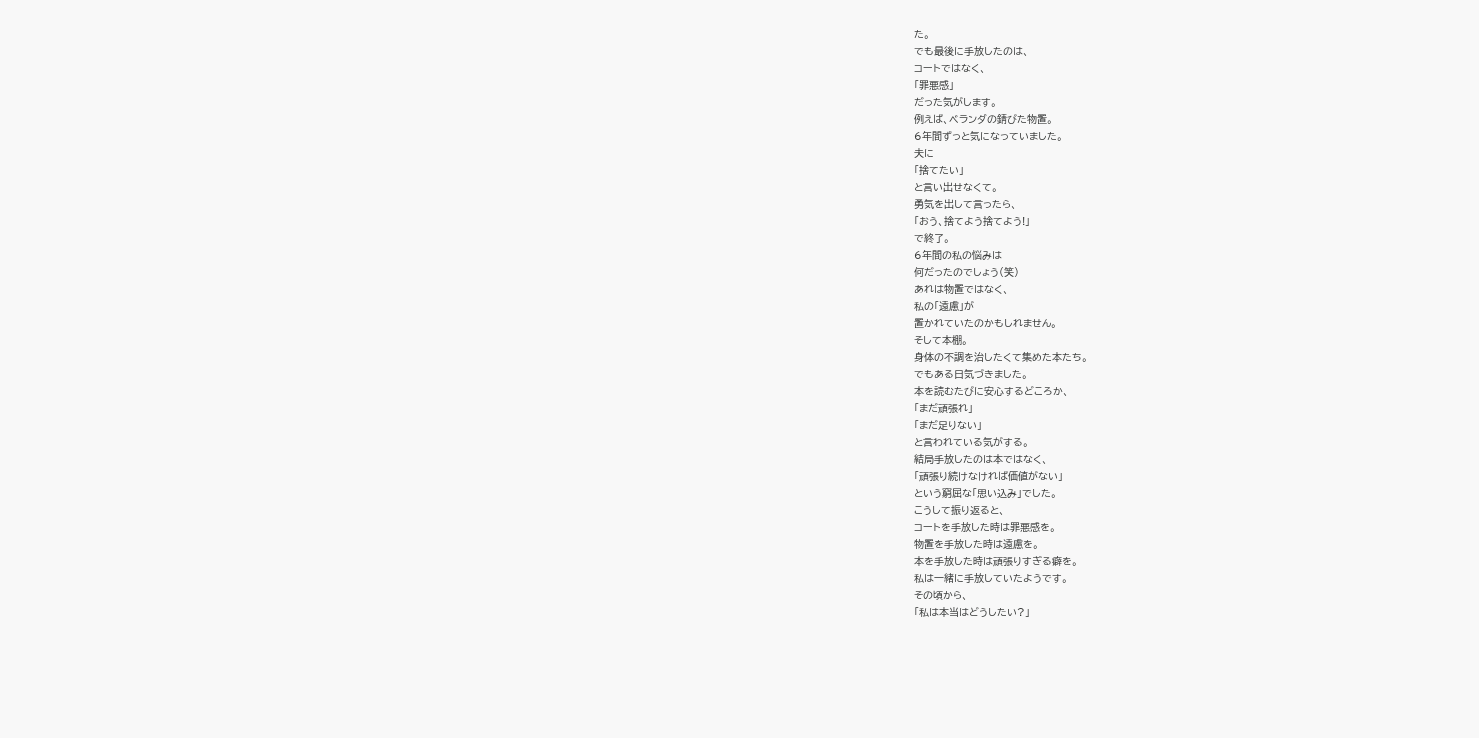た。
でも最後に手放したのは、
コートではなく、
「罪悪感」
だった気がします。
例えば、ベランダの錆びた物置。
6年間ずっと気になっていました。
夫に
「捨てたい」
と言い出せなくて。
勇気を出して言ったら、
「おう、捨てよう捨てよう!」
で終了。
6年間の私の悩みは
何だったのでしょう(笑)
あれは物置ではなく、
私の「遠慮」が
置かれていたのかもしれません。
そして本棚。
身体の不調を治したくて集めた本たち。
でもある日気づきました。
本を読むたびに安心するどころか、
「まだ頑張れ」
「まだ足りない」
と言われている気がする。
結局手放したのは本ではなく、
「頑張り続けなければ価値がない」
という窮屈な「思い込み」でした。
こうして振り返ると、
コートを手放した時は罪悪感を。
物置を手放した時は遠慮を。
本を手放した時は頑張りすぎる癖を。
私は一緒に手放していたようです。
その頃から、
「私は本当はどうしたい?」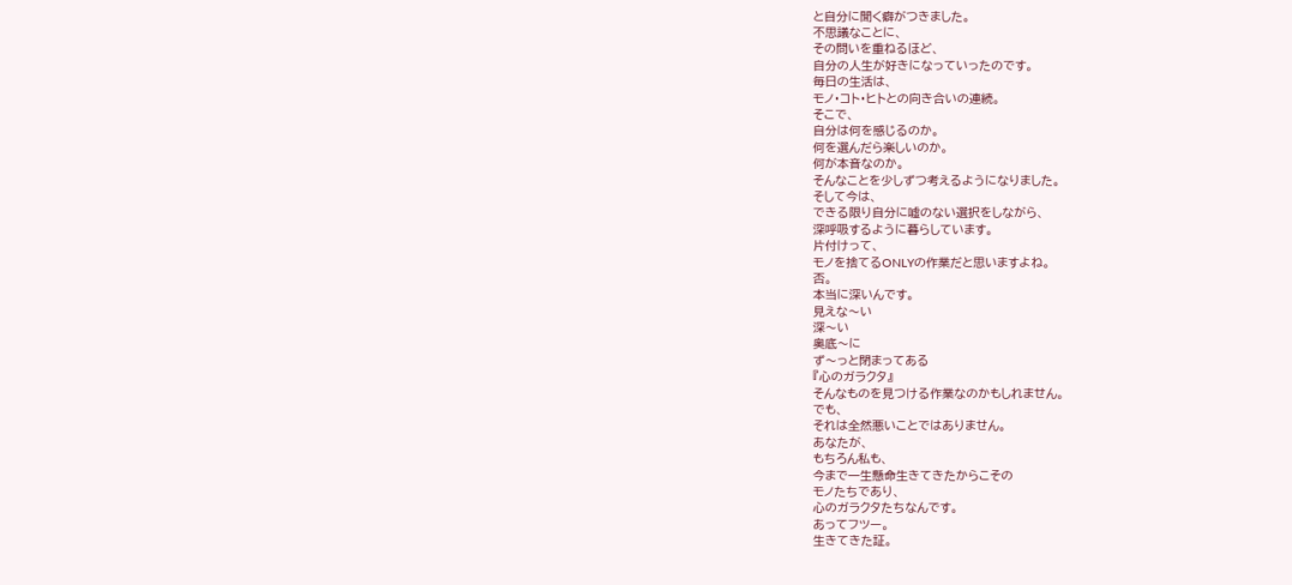と自分に聞く癖がつきました。
不思議なことに、
その問いを重ねるほど、
自分の人生が好きになっていったのです。
毎日の生活は、
モノ・コト・ヒトとの向き合いの連続。
そこで、
自分は何を感じるのか。
何を選んだら楽しいのか。
何が本音なのか。
そんなことを少しずつ考えるようになりました。
そして今は、
できる限り自分に嘘のない選択をしながら、
深呼吸するように暮らしています。
片付けって、
モノを捨てるONLYの作業だと思いますよね。
否。
本当に深いんです。
見えな〜い
深〜い
奥底〜に
ず〜っと閉まってある
『心のガラクタ』
そんなものを見つける作業なのかもしれません。
でも、
それは全然悪いことではありません。
あなたが、
もちろん私も、
今まで一生懸命生きてきたからこその
モノたちであり、
心のガラクタたちなんです。
あってフツー。
生きてきた証。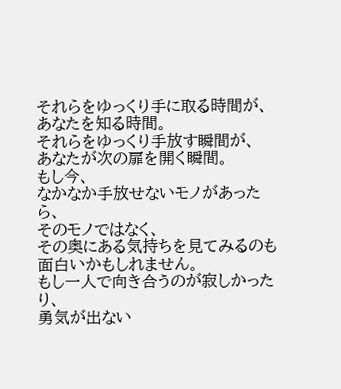それらをゆっくり手に取る時間が、
あなたを知る時間。
それらをゆっくり手放す瞬間が、
あなたが次の扉を開く瞬間。
もし今、
なかなか手放せないモノがあったら、
そのモノではなく、
その奥にある気持ちを見てみるのも
面白いかもしれません。
もし一人で向き合うのが寂しかったり、
勇気が出ない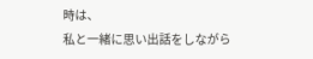時は、
私と一緒に思い出話をしながら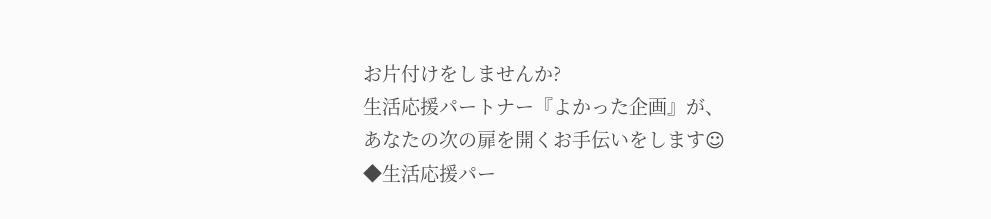お片付けをしませんか?
生活応援パートナー『よかった企画』が、
あなたの次の扉を開くお手伝いをします☺
◆生活応援パー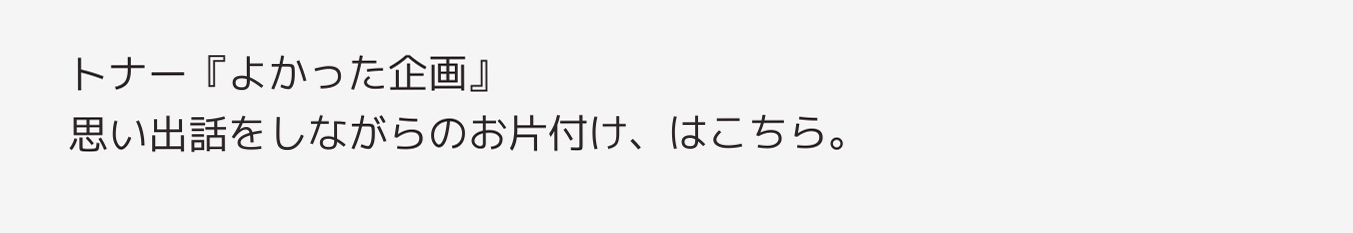トナー『よかった企画』
思い出話をしながらのお片付け、はこちら。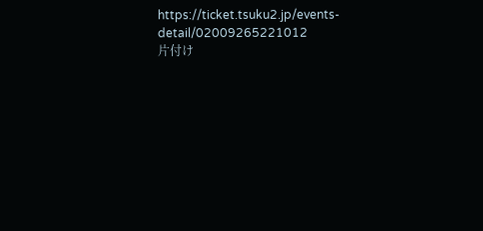https://ticket.tsuku2.jp/events-detail/02009265221012
片付け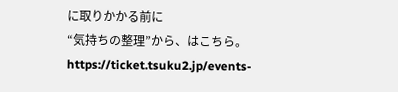に取りかかる前に
“気持ちの整理”から、はこちら。
https://ticket.tsuku2.jp/events-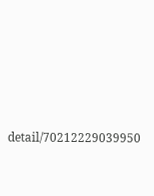detail/70212229039950